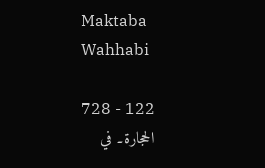Maktaba Wahhabi

122 - 728
الحجارۃ۔ في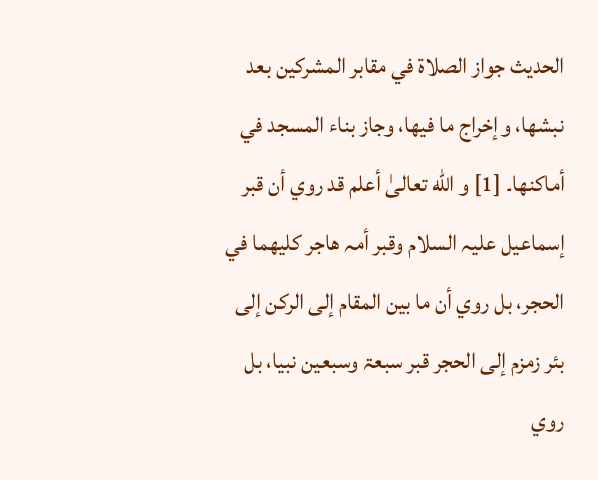الحدیث جواز الصلاۃ في مقابر المشرکین بعد نبشھا، وإخراج ما فیھا، وجاز بناء المسجد في أماکنھا۔ [1] و اللّٰه تعالیٰ أعلم قد روي أن قبر إسماعیل علیہ السلام وقبر أمہ ھاجر کلیھما في الحجر، بل روي أن ما بین المقام إلی الرکن إلی بئر زمزم إلی الحجر قبر سبعۃ وسبعین نبیا، بل روي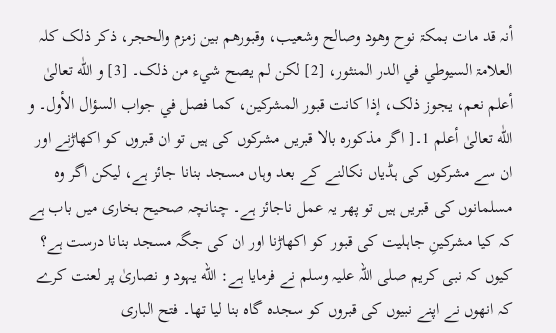أنہ قد مات بمکۃ نوح وھود وصالح وشعیب، وقبورھم بین زمزم والحجر، ذکر ذلک کلہ العلامۃ السیوطي في الدر المنثور، [2] لکن لم یصح شيء من ذلک۔ [3] و اللّٰه تعالیٰ أعلم نعم، یجوز ذلک، إذا کانت قبور المشرکین، کما فصل في جواب السؤال الأول۔ و اللّٰه تعالیٰ أعلم 1۔[ اگر مذکورہ بالا قبریں مشرکوں کی ہیں تو ان قبروں کو اکھاڑنے اور ان سے مشرکوں کی ہڈیاں نکالنے کے بعد وہاں مسجد بنانا جائز ہے، لیکن اگر وہ مسلمانوں کی قبریں ہیں تو پھر یہ عمل ناجائز ہے۔ چنانچہ صحیح بخاری میں باب ہے کہ کیا مشرکینِ جاہلیت کی قبور کو اکھاڑنا اور ان کی جگہ مسجد بنانا درست ہے؟ کیوں کہ نبی کریم صلی اللہ علیہ وسلم نے فرمایا ہے: الله یہود و نصاریٰ پر لعنت کرے کہ انھوں نے اپنے نبیوں کی قبروں کو سجدہ گاہ بنا لیا تھا۔ فتح الباری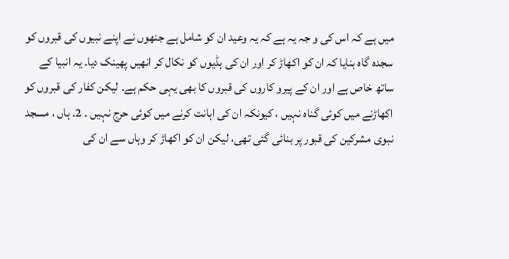میں ہے کہ اس کی و جہ یہ ہے کہ یہ وعید ان کو شامل ہے جنھوں نے اپنے نبیوں کی قبروں کو سجدہ گاہ بنایا کہ ان کو اکھاڑ کر اور ان کی ہڈیوں کو نکال کر انھیں پھینک دیا۔ یہ انبیا کے ساتھ خاص ہے اور ان کے پیرو کاروں کی قبروں کا بھی یہی حکم ہے۔ لیکن کفار کی قبروں کو اکھاڑنے میں کوئی گناہ نہیں ، کیونکہ ان کی اہانت کرنے میں کوئی حرج نہیں ۔ 2۔ ہاں ، مسجد نبوی مشرکین کی قبور پر بنائی گئی تھی، لیکن ان کو اکھاڑ کر وہاں سے ان کی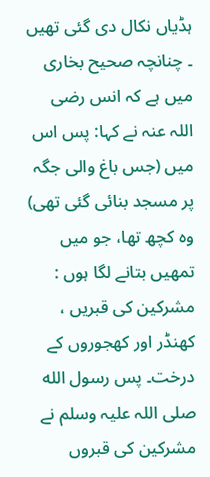ہڈیاں نکال دی گئی تھیں ۔ چنانچہ صحیح بخاری میں ہے کہ انس رضی اللہ عنہ نے کہا: پس اس میں (جس باغ والی جگہ پر مسجد بنائی گئی تھی) وہ کچھ تھا، جو میں تمھیں بتانے لگا ہوں : مشرکین کی قبریں ، کھنڈر اور کھجوروں کے درخت۔ پس رسول الله صلی اللہ علیہ وسلم نے مشرکین کی قبروں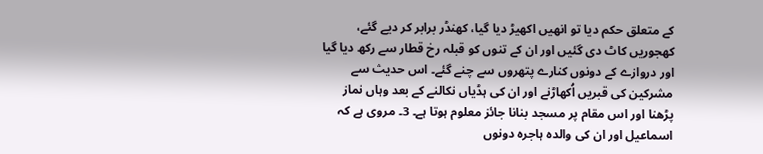کے متعلق حکم دیا تو انھیں اکھیڑ دیا گیا، کھنڈر برابر کر دیے گئے، کھجوریں کاٹ دی گئیں اور ان کے تنوں کو قبلہ رخ قطار سے رکھ دیا گیا اور دروازے کے دونوں کنارے پتھروں سے چنے گئے۔ اس حدیث سے مشرکین کی قبریں اُکھاڑنے اور ان کی ہڈیاں نکالنے کے بعد وہاں نماز پڑھنا اور اس مقام پر مسجد بنانا جائز معلوم ہوتا ہے۔ 3۔ مروی ہے کہ اسماعیل اور ان کی والدہ ہاجرہ دونوں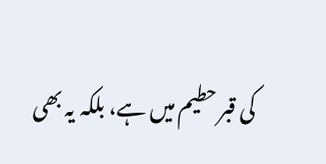کی قبر حطیم میں ہے، بلکہ یہ بھی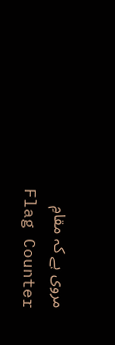مروی ہے کہ مقامِ
Flag Counter